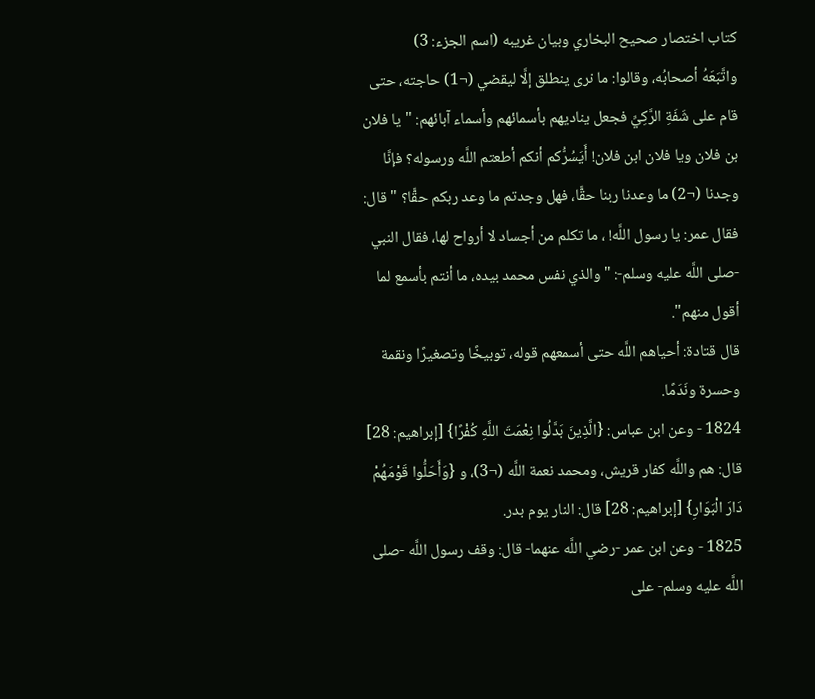كتاب اختصار صحيح البخاري وبيان غريبه (اسم الجزء: 3)
واتَّبَعَهُ أصحابُه، وقالوا: ما نرى ينطلق إلَّا ليقضي (¬1) حاجته، حتى قام على شَفَةِ الرَّكِيِّ فجعل يناديهم بأسمائهم وأسماء آبائهم: "يا فلان بن فلان ويا فلان ابن فلان! أَيَسُرُّكم أنكم أطعتم اللَّه ورسوله؟ فإنَّا وجدنا (¬2) ما وعدنا ربنا حقًّا، فهل وجدتم ما وعد ربكم حقًّا؟ " قال: فقال عمر: يا رسول اللَّه! ، ما تكلم من أجساد لا أرواح لها، فقال النبي -صلى اللَّه عليه وسلم-: "والذي نفس محمد بيده، ما أنتم بأسمع لما أقول منهم".
قال قتادة: أحياهم اللَّه حتى أسمعهم قوله، توبيخًا وتصغيرًا ونقمة وحسرة ونَدَمًا.
1824 - وعن ابن عباس: {الَّذِينَ بَدَّلُوا نِعْمَتَ اللَّهِ كُفْرًا} [إبراهيم: 28] قال: هم واللَّه كفار قريش، ومحمد نعمة اللَّه (¬3)، و {وَأَحَلُّوا قَوْمَهُمْ دَارَ الْبَوَارِ} [إبراهيم: 28] قال: النار يوم بدر.
1825 - وعن ابن عمر -رضي اللَّه عنهما- قال: وقف رسول اللَّه -صلى اللَّه عليه وسلم- على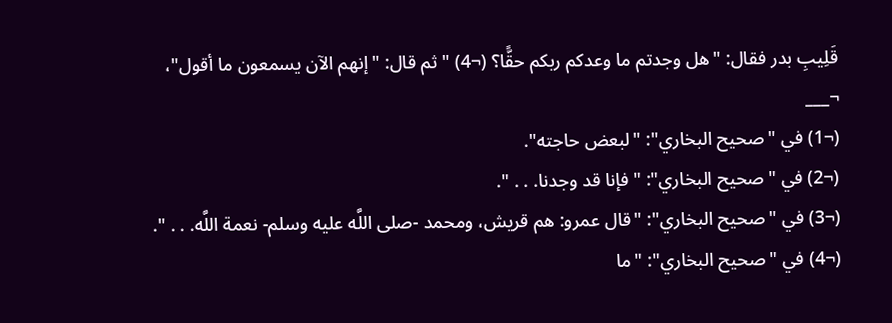قَلِيبِ بدر فقال: "هل وجدتم ما وعدكم ربكم حقًّا؟ (¬4) " ثم قال: "إنهم الآن يسمعون ما أقول"،
¬___
(¬1) في "صحيح البخاري": "لبعض حاجته".
(¬2) في "صحيح البخاري": "فإنا قد وجدنا. . . ".
(¬3) في "صحيح البخاري": "قال عمرو: هم قريش، ومحمد -صلى اللَّه عليه وسلم- نعمة اللَّه. . . ".
(¬4) في "صحيح البخاري": "ما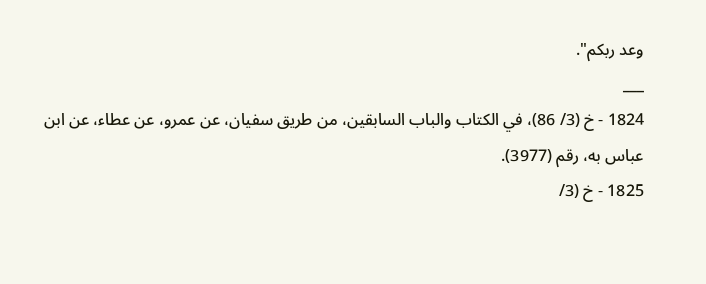وعد ربكم".
___
1824 - خ (3/ 86)، في الكتاب والباب السابقين، من طريق سفيان، عن عمرو، عن عطاء، عن ابن عباس به، رقم (3977).
1825 - خ (3/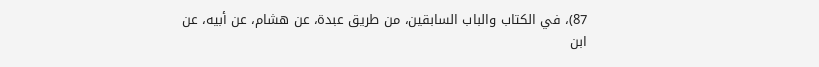87)، في الكتاب والباب السابقين، من طريق عبدة، عن هشام، عن أبيه، عن ابن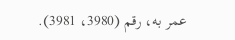عمر به، رقم (3980، 3981).